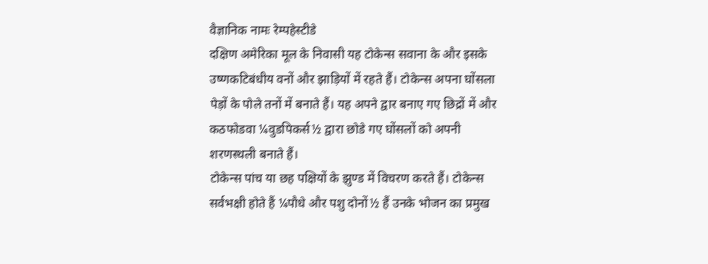वैज्ञानिक नामः रेम्पहेस्टीडे
दक्षिण अमेरिका मूल के निवासी यह टोकेन्स सवाना के और इसके उष्णकटिबंधीय वनों और झाड़ियों में रहते हैं। टोकेन्स अपना घोंसला पेड़ों के पोले तनों में बनाते हैं। यह अपने द्वार बनाए गए छिद्रों में और कठफोडवा ¼वुडपिकर्स½ द्वारा छोडे गए घोंसलों को अपनी शरणस्थली बनाते हैं।
टोकेन्स पांच या छह पक्षियों के झुण्ड में विचरण करते हैं। टोकेन्स सर्वभक्षी होते हैं ¼पौधे और पशु दोनों½ हैं उनके भोजन का प्रमुख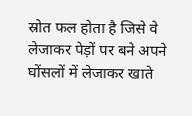स्रोत फल होता है जिसे वे लेजाकर पेड़ों पर बने अपने घोंसलों में लेजाकर खाते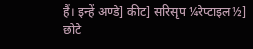हैं। इन्हें अण्डे] कीट] सरिसृप ¼रेप्टाइल½] छोटे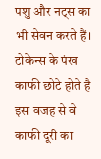पशु और नट्स का भी सेवन करते हैं।
टोकेन्स के पंख काफी छोटे होते है इस वजह से वे काफी दूरी का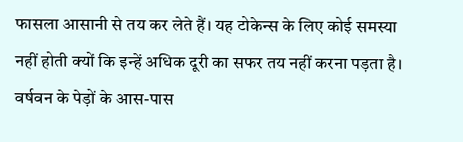फासला आसानी से तय कर लेते हैं। यह टोकेन्स के लिए कोई समस्या नहीं होती क्यों कि इन्हें अधिक दूरी का सफर तय नहीं करना पड़ता है। वर्षवन के पेड़ों के आस-पास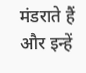मंडराते हैं और इन्हें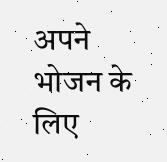अपने भोजन के लिए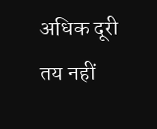अधिक दूरी तय नहीं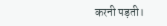करनी पड़ती।